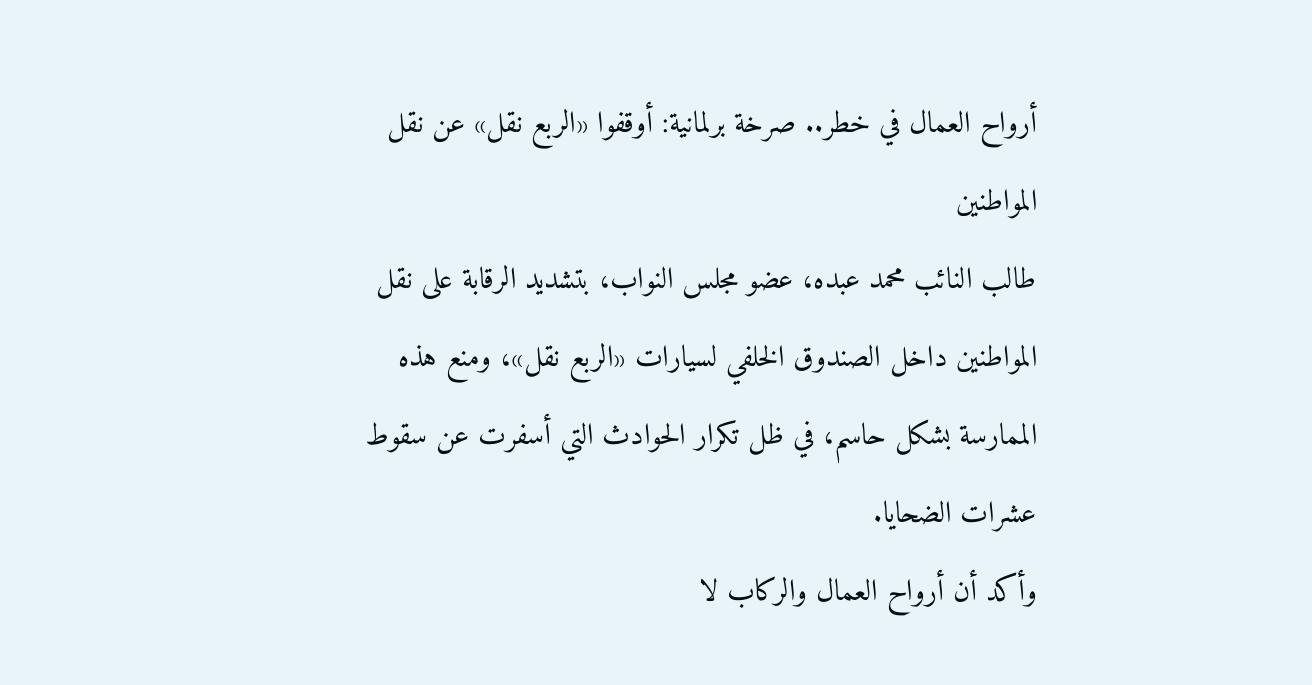أرواح العمال في خطر.. صرخة برلمانية: أوقفوا «الربع نقل» عن نقل المواطنين
طالب النائب محمد عبده، عضو مجلس النواب، بتشديد الرقابة على نقل المواطنين داخل الصندوق الخلفي لسيارات «الربع نقل»، ومنع هذه الممارسة بشكل حاسم، في ظل تكرار الحوادث التي أسفرت عن سقوط عشرات الضحايا.
وأكد أن أرواح العمال والركاب لا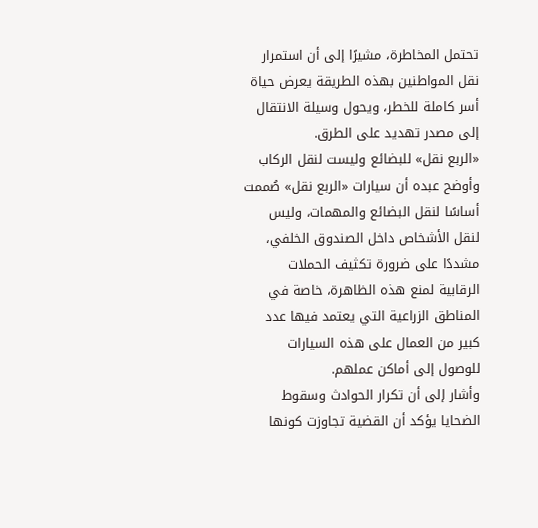تحتمل المخاطرة، مشيرًا إلى أن استمرار نقل المواطنين بهذه الطريقة يعرض حياة أسر كاملة للخطر، ويحول وسيلة الانتقال إلى مصدر تهديد على الطرق.
«الربع نقل» للبضائع وليست لنقل الركاب
وأوضح عبده أن سيارات «الربع نقل» صُممت أساسًا لنقل البضائع والمهمات، وليس لنقل الأشخاص داخل الصندوق الخلفي، مشددًا على ضرورة تكثيف الحملات الرقابية لمنع هذه الظاهرة، خاصة في المناطق الزراعية التي يعتمد فيها عدد كبير من العمال على هذه السيارات للوصول إلى أماكن عملهم.
وأشار إلى أن تكرار الحوادث وسقوط الضحايا يؤكد أن القضية تجاوزت كونها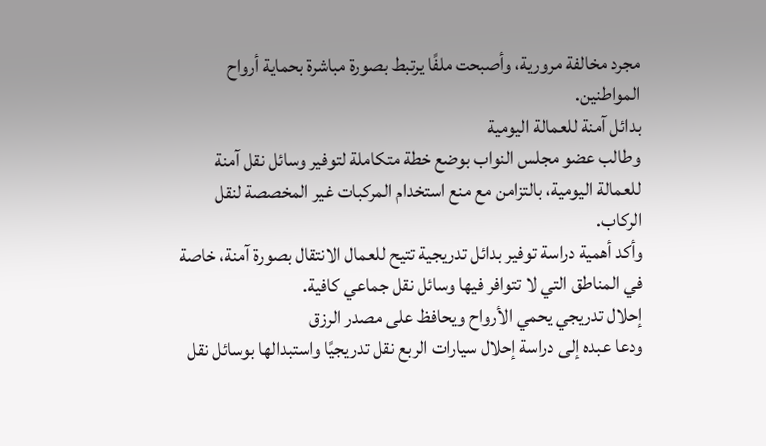مجرد مخالفة مرورية، وأصبحت ملفًا يرتبط بصورة مباشرة بحماية أرواح المواطنين.
بدائل آمنة للعمالة اليومية
وطالب عضو مجلس النواب بوضع خطة متكاملة لتوفير وسائل نقل آمنة للعمالة اليومية، بالتزامن مع منع استخدام المركبات غير المخصصة لنقل الركاب.
وأكد أهمية دراسة توفير بدائل تدريجية تتيح للعمال الانتقال بصورة آمنة، خاصة في المناطق التي لا تتوافر فيها وسائل نقل جماعي كافية.
إحلال تدريجي يحمي الأرواح ويحافظ على مصدر الرزق
ودعا عبده إلى دراسة إحلال سيارات الربع نقل تدريجيًا واستبدالها بوسائل نقل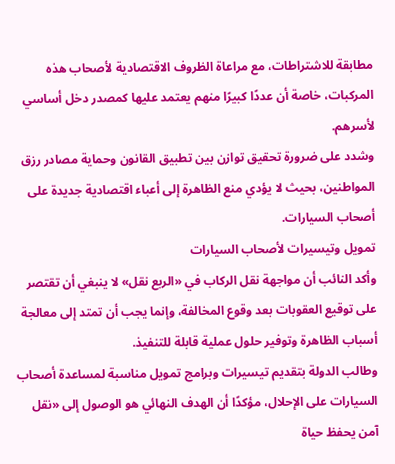مطابقة للاشتراطات، مع مراعاة الظروف الاقتصادية لأصحاب هذه المركبات، خاصة أن عددًا كبيرًا منهم يعتمد عليها كمصدر دخل أساسي لأسرهم.
وشدد على ضرورة تحقيق توازن بين تطبيق القانون وحماية مصادر رزق المواطنين، بحيث لا يؤدي منع الظاهرة إلى أعباء اقتصادية جديدة على أصحاب السيارات.
تمويل وتيسيرات لأصحاب السيارات
وأكد النائب أن مواجهة نقل الركاب في «الربع نقل» لا ينبغي أن تقتصر على توقيع العقوبات بعد وقوع المخالفة، وإنما يجب أن تمتد إلى معالجة أسباب الظاهرة وتوفير حلول عملية قابلة للتنفيذ.
وطالب الدولة بتقديم تيسيرات وبرامج تمويل مناسبة لمساعدة أصحاب السيارات على الإحلال، مؤكدًا أن الهدف النهائي هو الوصول إلى «نقل آمن يحفظ حياة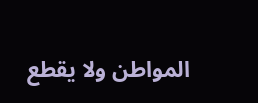المواطن ولا يقطع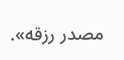مصدر رزقه».